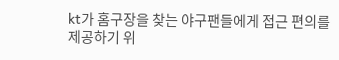kt가 홈구장을 찾는 야구팬들에게 접근 편의를 제공하기 위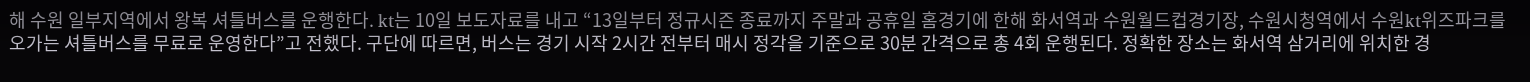해 수원 일부지역에서 왕복 셔틀버스를 운행한다. kt는 10일 보도자료를 내고 “13일부터 정규시즌 종료까지 주말과 공휴일 홈경기에 한해 화서역과 수원월드컵경기장, 수원시청역에서 수원kt위즈파크를 오가는 셔틀버스를 무료로 운영한다”고 전했다. 구단에 따르면, 버스는 경기 시작 2시간 전부터 매시 정각을 기준으로 30분 간격으로 총 4회 운행된다. 정확한 장소는 화서역 삼거리에 위치한 경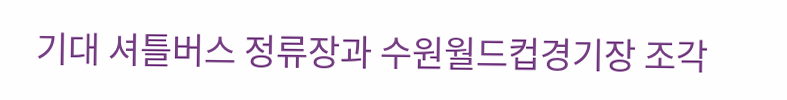기대 셔틀버스 정류장과 수원월드컵경기장 조각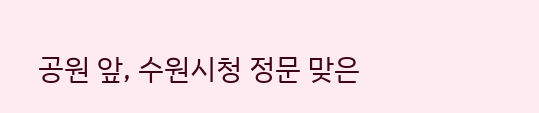공원 앞, 수원시청 정문 맞은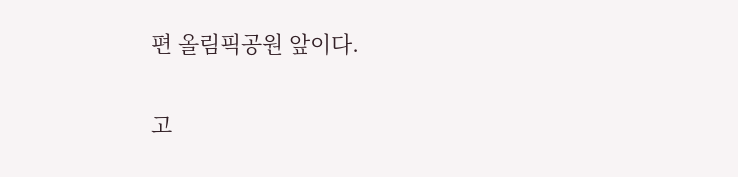편 올림픽공원 앞이다.

고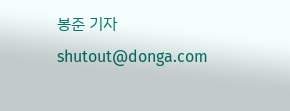봉준 기자 shutout@donga.com